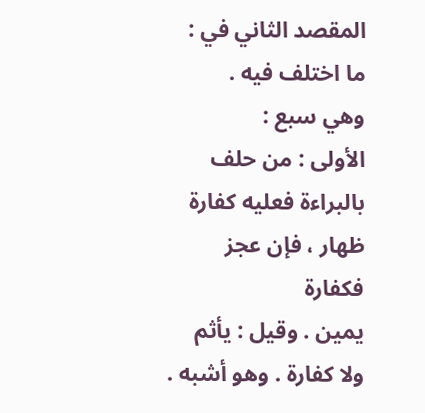المقصد الثاني في : ما اختلف فيه .
وهي سبع :
الأولى : من حلف بالبراءة فعليه كفارة ظهار ، فإن عجز فكفارة
يمين . وقيل : يأثم ولا كفارة . وهو أشبه .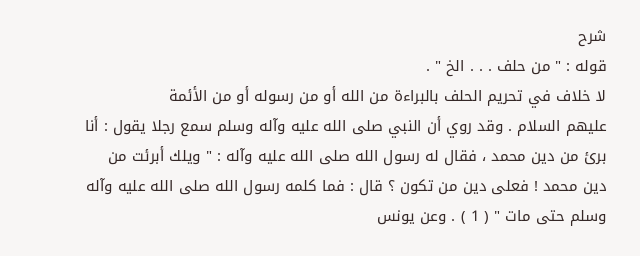شرح
قوله : " من حلف . . . الخ " .
لا خلاف في تحريم الحلف بالبراءة من الله أو من رسوله أو من الأئمة
عليهم السلام . وقد روي أن النبي صلى الله عليه وآله وسلم سمع رجلا يقول : أنا
برئ من دين محمد ، فقال له رسول الله صلى الله عليه وآله : " ويلك أبرئت من
دين محمد ! فعلى دين من تكون ؟ قال : فما كلمه رسول الله صلى الله عليه وآله
وسلم حتى مات " ( 1 ) . وعن يونس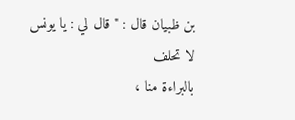بن ظبيان قال : " قال لي : يا يونس لا تحلف
بالبراءة منا ،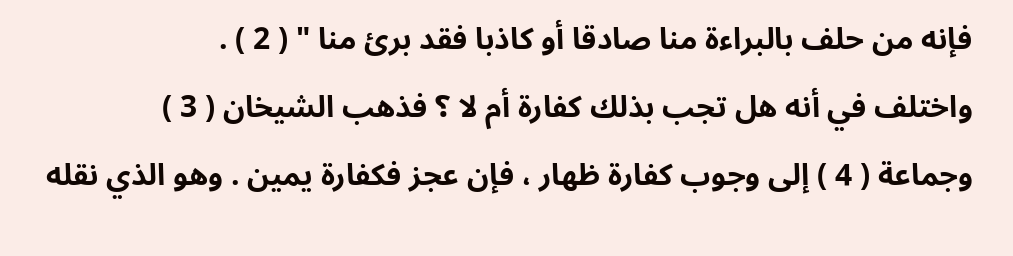فإنه من حلف بالبراءة منا صادقا أو كاذبا فقد برئ منا " ( 2 ) .
واختلف في أنه هل تجب بذلك كفارة أم لا ؟ فذهب الشيخان ( 3 )
وجماعة ( 4 ) إلى وجوب كفارة ظهار ، فإن عجز فكفارة يمين . وهو الذي نقله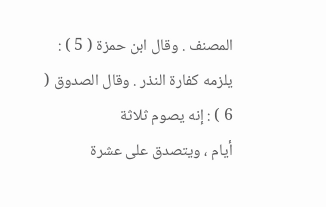المصنف . وقال ابن حمزة ( 5 ) : يلزمه كفارة النذر . وقال الصدوق ( 6 ) : إنه يصوم ثلاثة
أيام ، ويتصدق على عشرة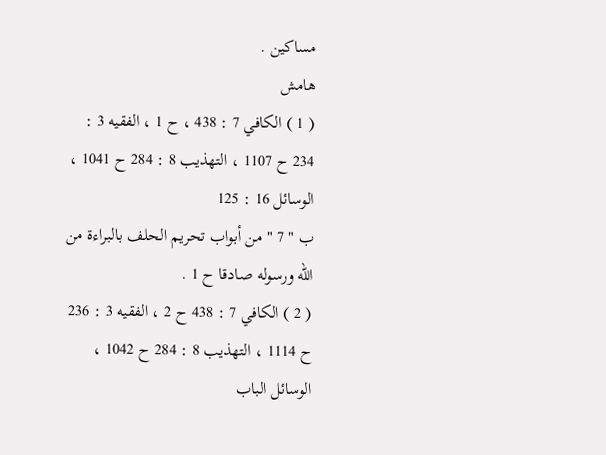مساكين .
هامش
( 1 ) الكافي 7 : 438 ، ح 1 ، الفقيه 3 : 234 ح 1107 ، التهذيب 8 : 284 ح 1041 ، الوسائل 16 : 125
ب " 7 " من أبواب تحريم الحلف بالبراءة من الله ورسوله صادقا ح 1 .
( 2 ) الكافي 7 : 438 ح 2 ، الفقيه 3 : 236 ح 1114 ، التهذيب 8 : 284 ح 1042 ، الوسائل الباب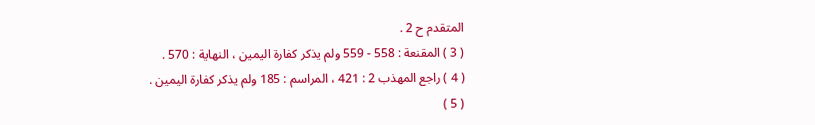المتقدم ح 2 .
( 3 ) المقنعة : 558 - 559 ولم يذكر كفارة اليمين ، النهاية : 570 .
( 4 ) راجع المهذب 2 : 421 ، المراسم : 185 ولم يذكر كفارة اليمين .
( 5 )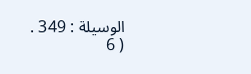الوسيلة : 349 .
( 6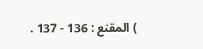) المقنع : 136 - 137 .